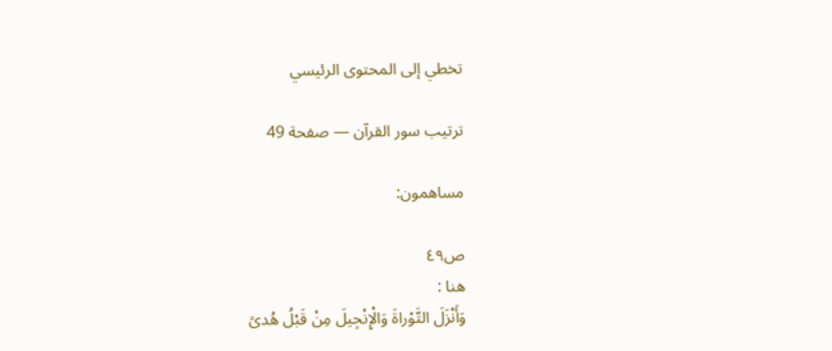تخطي إلى المحتوى الرئيسي

ترتيب سور القرآن — صفحة 49

مساهمون:

ص٤٩
هنا :
وَأَنْزَلَ التَّوْراةَ وَالْإِنْجِيلَ مِنْ قَبْلُ هُدىً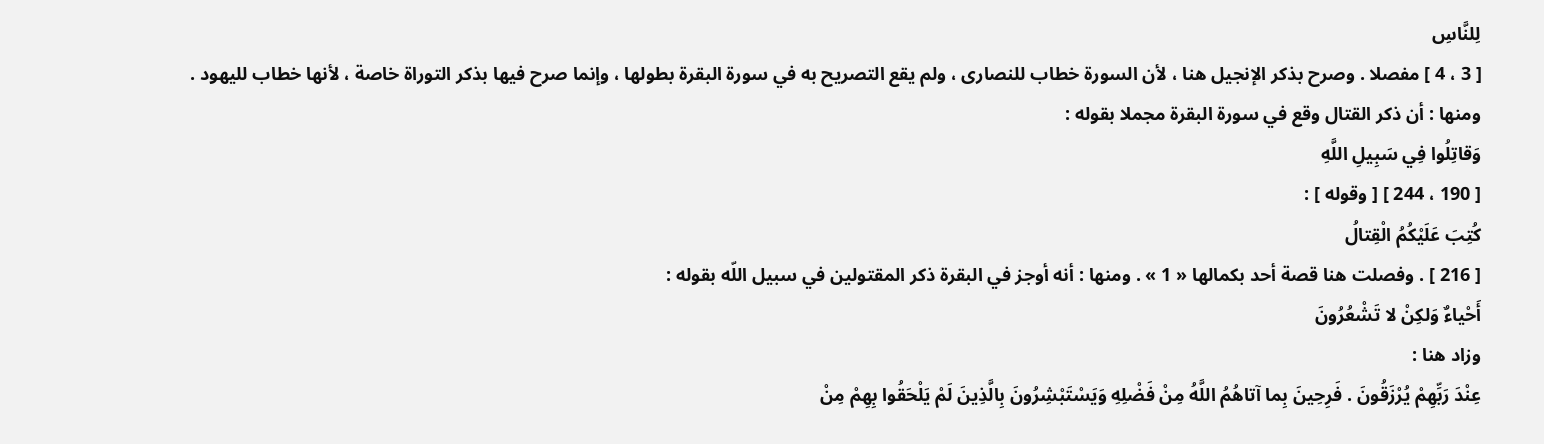لِلنَّاسِ
[ 3 ، 4 ] مفصلا . وصرح بذكر الإنجيل هنا ، لأن السورة خطاب للنصارى ، ولم يقع التصريح به في سورة البقرة بطولها ، وإنما صرح فيها بذكر التوراة خاصة ، لأنها خطاب لليهود . ومنها : أن ذكر القتال وقع في سورة البقرة مجملا بقوله :
وَقاتِلُوا فِي سَبِيلِ اللَّهِ
[ 190 ، 244 ] [ وقوله ] :
كُتِبَ عَلَيْكُمُ الْقِتالُ
[ 216 ] . وفصلت هنا قصة أحد بكمالها « 1 » . ومنها : أنه أوجز في البقرة ذكر المقتولين في سبيل اللّه بقوله :
أَحْياءٌ وَلكِنْ لا تَشْعُرُونَ
وزاد هنا :
عِنْدَ رَبِّهِمْ يُرْزَقُونَ . فَرِحِينَ بِما آتاهُمُ اللَّهُ مِنْ فَضْلِهِ وَيَسْتَبْشِرُونَ بِالَّذِينَ لَمْ يَلْحَقُوا بِهِمْ مِنْ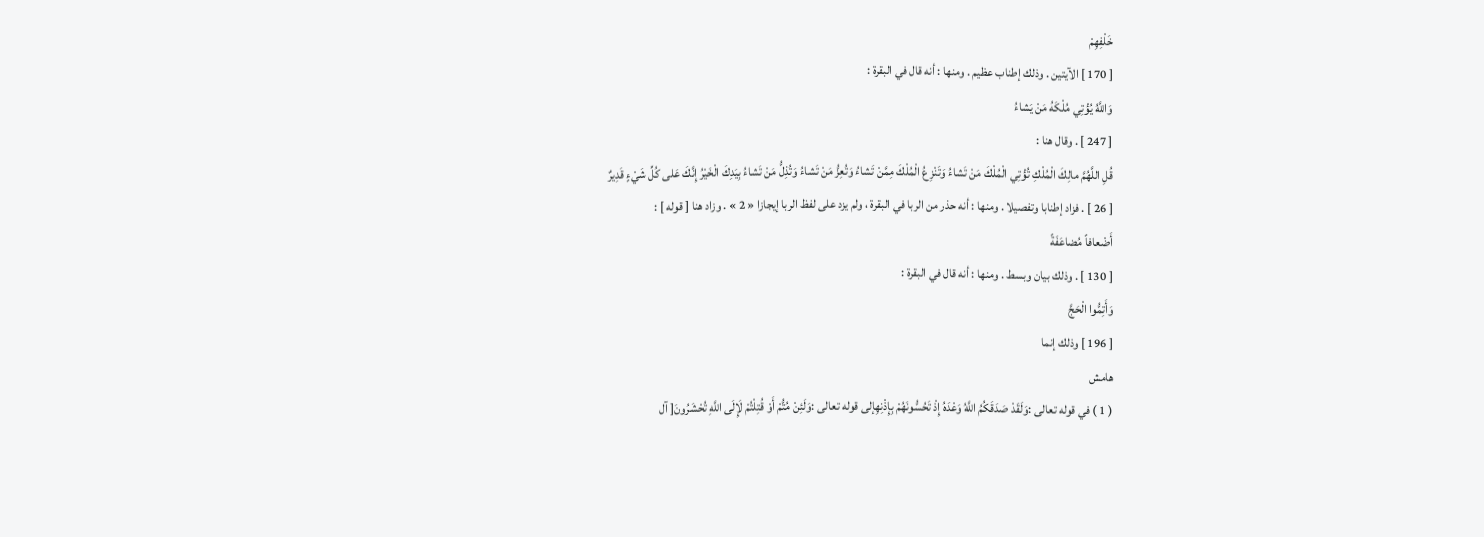خَلْفِهِمْ
[ 170 ] الآيتين . وذلك إطناب عظيم . ومنها : أنه قال في البقرة :
وَاللَّهُ يُؤْتِي مُلْكَهُ مَنْ يَشاءُ
[ 247 ] . وقال هنا :
قُلِ اللَّهُمَّ مالِكَ الْمُلْكِ تُؤْتِي الْمُلْكَ مَنْ تَشاءُ وَتَنْزِعُ الْمُلْكَ مِمَّنْ تَشاءُ وَتُعِزُّ مَنْ تَشاءُ وَتُذِلُّ مَنْ تَشاءُ بِيَدِكَ الْخَيْرُ إِنَّكَ عَلى كُلِّ شَيْءٍ قَدِيرٌ
[ 26 ] . فزاد إطنابا وتفصيلا . ومنها : أنه حذر من الربا في البقرة ، ولم يزد على لفظ الربا إيجازا « 2 » . وزاد هنا [ قوله ] :
أَضْعافاً مُضاعَفَةً
[ 130 ] . وذلك بيان وبسط . ومنها : أنه قال في البقرة :
وَأَتِمُّوا الْحَجَّ
[ 196 ] وذلك إنما
هامش
( 1 ) في قوله تعالى :وَلَقَدْ صَدَقَكُمُ اللَّهُ وَعْدَهُ إِذْ تَحُسُّونَهُمْ بِإِذْنِهِإلى قوله تعالى :وَلَئِنْ مُتُّمْ أَوْ قُتِلْتُمْ لَإِلَى اللَّهِ تُحْشَرُونَ[ آل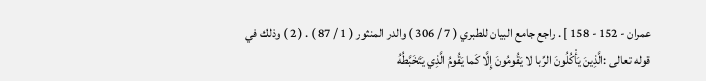عمران - 152 - 158 ] . راجع جامع البيان للطبري ( 7 / 306 ) والدر المنثور ( 1 / 87 ) . ( 2 ) وذلك في قوله تعالى :الَّذِينَ يَأْكُلُونَ الرِّبا لا يَقُومُونَ إِلَّا كَما يَقُومُ الَّذِي يَتَخَبَّطُهُ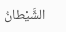الشَّيْطانُ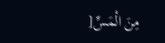مِنَ الْمَسِّ[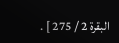البقرة 2 / 275 ] .